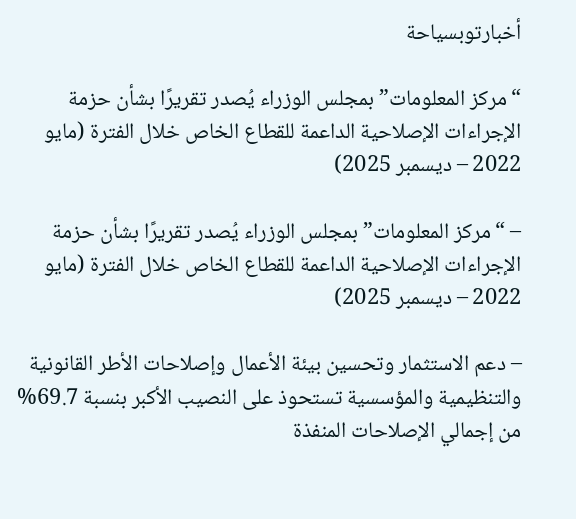أخبارتوبسياحة

“مركز المعلومات” بمجلس الوزراء يُصدر تقريرًا بشأن حزمة الإجراءات الإصلاحية الداعمة للقطاع الخاص خلال الفترة (مايو 2022 – ديسمبر 2025)

– “مركز المعلومات” بمجلس الوزراء يُصدر تقريرًا بشأن حزمة الإجراءات الإصلاحية الداعمة للقطاع الخاص خلال الفترة (مايو 2022 – ديسمبر 2025)

– دعم الاستثمار وتحسين بيئة الأعمال وإصلاحات الأطر القانونية والتنظيمية والمؤسسية تستحوذ على النصيب الأكبر بنسبة 69.7% من إجمالي الإصلاحات المنفذة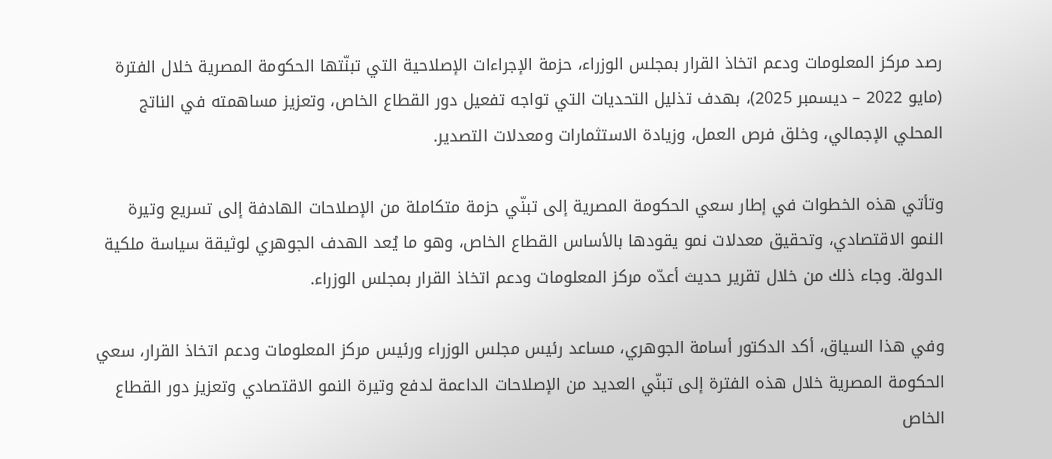رصد مركز المعلومات ودعم اتخاذ القرار بمجلس الوزراء، حزمة الإجراءات الإصلاحية التي تبنّتها الحكومة المصرية خلال الفترة (مايو 2022 – ديسمبر 2025)، بهدف تذليل التحديات التي تواجه تفعيل دور القطاع الخاص، وتعزيز مساهمته في الناتج المحلي الإجمالي، وخلق فرص العمل، وزيادة الاستثمارات ومعدلات التصدير.

وتأتي هذه الخطوات في إطار سعي الحكومة المصرية إلى تبنّي حزمة متكاملة من الإصلاحات الهادفة إلى تسريع وتيرة النمو الاقتصادي، وتحقيق معدلات نمو يقودها بالأساس القطاع الخاص، وهو ما يُعد الهدف الجوهري لوثيقة سياسة ملكية الدولة. وجاء ذلك من خلال تقرير حديث أعدّه مركز المعلومات ودعم اتخاذ القرار بمجلس الوزراء.

وفي هذا السياق، أكد الدكتور أسامة الجوهري، مساعد رئيس مجلس الوزراء ورئيس مركز المعلومات ودعم اتخاذ القرار، سعي الحكومة المصرية خلال هذه الفترة إلى تبنّي العديد من الإصلاحات الداعمة لدفع وتيرة النمو الاقتصادي وتعزيز دور القطاع الخاص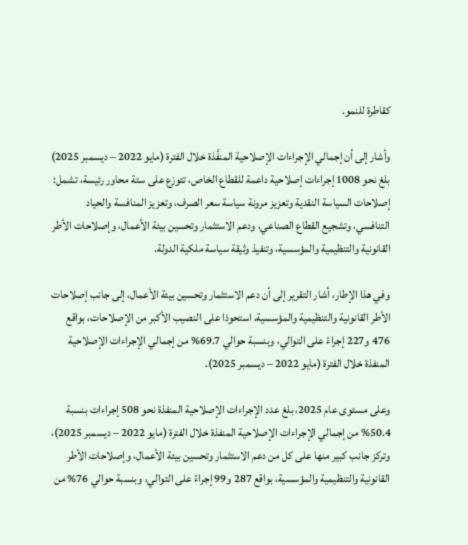كقاطرة للنمو.

وأشار إلى أن إجمالي الإجراءات الإصلاحية المنفَّذة خلال الفترة (مايو 2022 – ديسمبر 2025) بلغ نحو 1008 إجراءات إصلاحية داعمة للقطاع الخاص، تتوزع على ستة محاور رئيسة، تشمل: إصلاحات السياسة النقدية وتعزيز مرونة سياسة سعر الصرف، وتعزيز المنافسة والحياد التنافسي، وتشجيع القطاع الصناعي، ودعم الاستثمار وتحسين بيئة الأعمال، وإصلاحات الأطر القانونية والتنظيمية والمؤسسية، وتنفيذ وثيقة سياسة ملكية الدولة.

وفي هذا الإطار، أشار التقرير إلى أن دعم الاستثمار وتحسين بيئة الأعمال، إلى جانب إصلاحات الأطر القانونية والتنظيمية والمؤسسية، استحوذا على النصيب الأكبر من الإصلاحات، بواقع 476 و227 إجراءً على التوالي، وبنسبة حوالي 69.7% من إجمالي الإجراءات الإصلاحية المنفذة خلال الفترة (مايو 2022 – ديسمبر 2025).

وعلى مستوى عام 2025، بلغ عدد الإجراءات الإصلاحية المنفذة نحو 508 إجراءات بنسبة 50.4% من إجمالي الإجراءات الإصلاحية المنفذة خلال الفترة (مايو 2022 – ديسمبر 2025)، وتركز جانب كبير منها على كل من دعم الاستثمار وتحسين بيئة الأعمال، وإصلاحات الأطر القانونية والتنظيمية والمؤسسية، بواقع 287 و99 إجراءً على التوالي، وبنسبة حوالي 76% من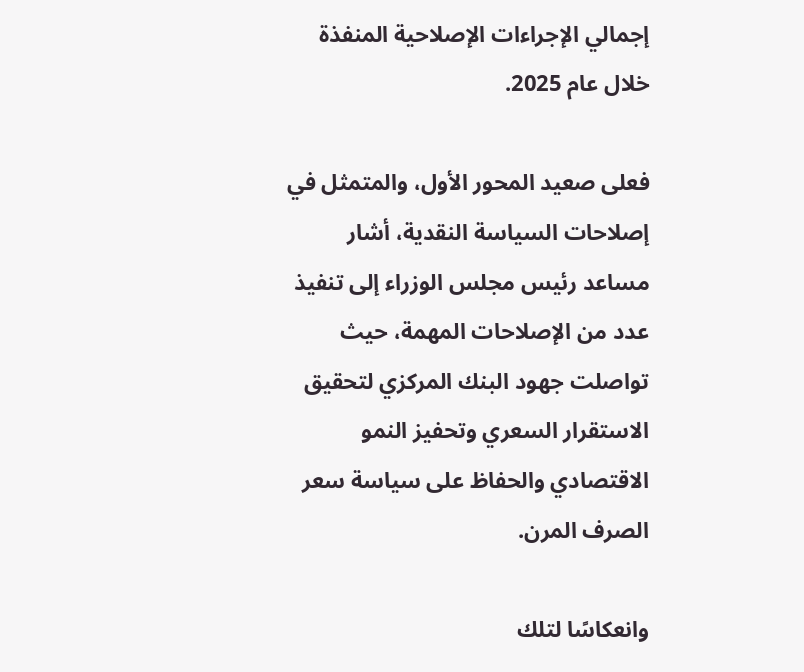إجمالي الإجراءات الإصلاحية المنفذة خلال عام 2025.

فعلى صعيد المحور الأول، والمتمثل في إصلاحات السياسة النقدية، أشار مساعد رئيس مجلس الوزراء إلى تنفيذ عدد من الإصلاحات المهمة، حيث تواصلت جهود البنك المركزي لتحقيق الاستقرار السعري وتحفيز النمو الاقتصادي والحفاظ على سياسة سعر الصرف المرن.

وانعكاسًا لتلك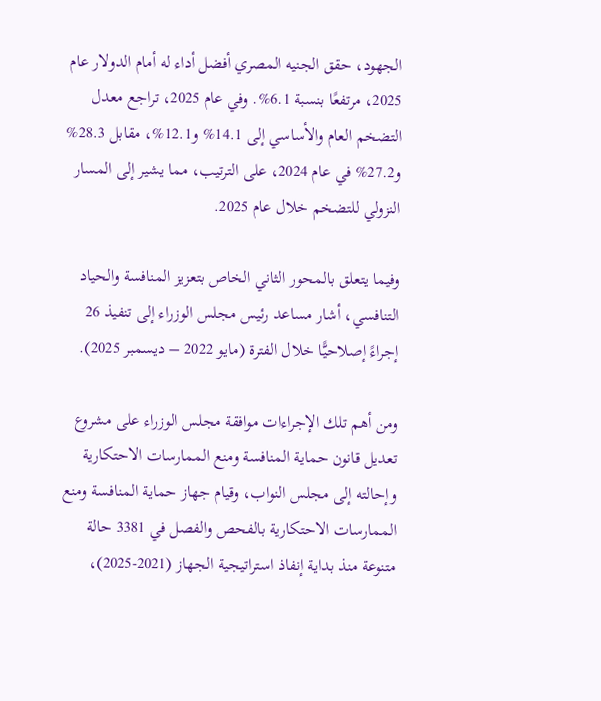الجهود، حقق الجنيه المصري أفضل أداء له أمام الدولار عام 2025، مرتفعًا بنسبة 6.1%. وفي عام 2025، تراجع معدل التضخم العام والأساسي إلى 14.1% و12.1%، مقابل 28.3% و27.2% في عام 2024، على الترتيب، مما يشير إلى المسار النزولي للتضخم خلال عام 2025.

وفيما يتعلق بالمحور الثاني الخاص بتعزيز المنافسة والحياد التنافسي، أشار مساعد رئيس مجلس الوزراء إلى تنفيذ 26 إجراءً إصلاحيًّا خلال الفترة (مايو 2022 – ديسمبر 2025).

ومن أهم تلك الإجراءات موافقة مجلس الوزراء على مشروع تعديل قانون حماية المنافسة ومنع الممارسات الاحتكارية وإحالته إلى مجلس النواب، وقيام جهاز حماية المنافسة ومنع الممارسات الاحتكارية بالفحص والفصل في 3381 حالة متنوعة منذ بداية إنفاذ استراتيجية الجهاز (2021-2025)،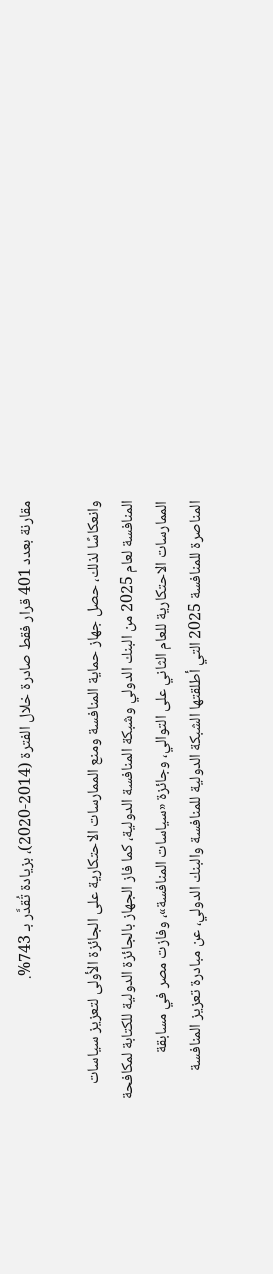مقارنة بعدد 401 قرار فقط صادرة خلال الفترة (2014-2020)، بزيادة تُقدَّر بـ 743%.

وانعكاسًا لذلك، حصل جهاز حماية المنافسة ومنع الممارسات الاحتكارية على الجائزة الأولى لتعزيز سياسات المنافسة لعام 2025 من البنك الدولي وشبكة المنافسة الدولية، كما فاز الجهاز بالجائزة الدولية للكتابة لمكافحة الممارسات الاحتكارية للعام الثاني على التوالي، وجائزة «سياسات المنافسة»، وفازت مصر في مسابقة المناصرة للمنافسة 2025 التي أطلقتها الشبكة الدولية للمنافسة والبنك الدولي، عن مبادرة تعزيز المنافسة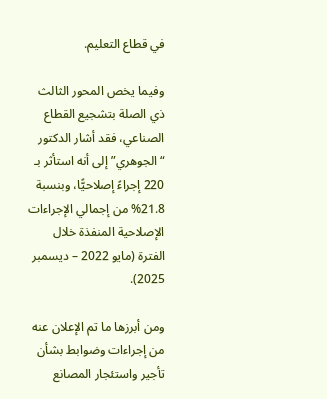في قطاع التعليم.

وفيما يخص المحور الثالث ذي الصلة بتشجيع القطاع الصناعي، فقد أشار الدكتور “الجوهري” إلى أنه استأثر بـ 220 إجراءً إصلاحيًّا، وبنسبة 21.8% من إجمالي الإجراءات الإصلاحية المنفذة خلال الفترة (مايو 2022 – ديسمبر 2025).

ومن أبرزها ما تم الإعلان عنه من إجراءات وضوابط بشأن تأجير واستئجار المصانع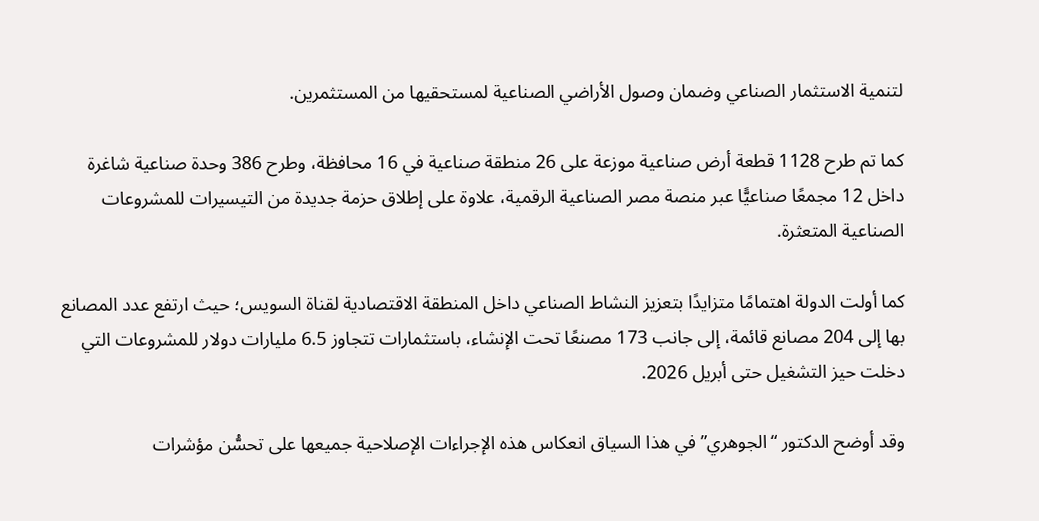لتنمية الاستثمار الصناعي وضمان وصول الأراضي الصناعية لمستحقيها من المستثمرين.

كما تم طرح 1128 قطعة أرض صناعية موزعة على 26 منطقة صناعية في 16 محافظة، وطرح 386 وحدة صناعية شاغرة داخل 12 مجمعًا صناعيًّا عبر منصة مصر الصناعية الرقمية، علاوة على إطلاق حزمة جديدة من التيسيرات للمشروعات الصناعية المتعثرة.

كما أولت الدولة اهتمامًا متزايدًا بتعزيز النشاط الصناعي داخل المنطقة الاقتصادية لقناة السويس؛ حيث ارتفع عدد المصانع بها إلى 204 مصانع قائمة، إلى جانب 173 مصنعًا تحت الإنشاء، باستثمارات تتجاوز 6.5 مليارات دولار للمشروعات التي دخلت حيز التشغيل حتى أبريل 2026.

وقد أوضح الدكتور “الجوهري” في هذا السياق انعكاس هذه الإجراءات الإصلاحية جميعها على تحسُّن مؤشرات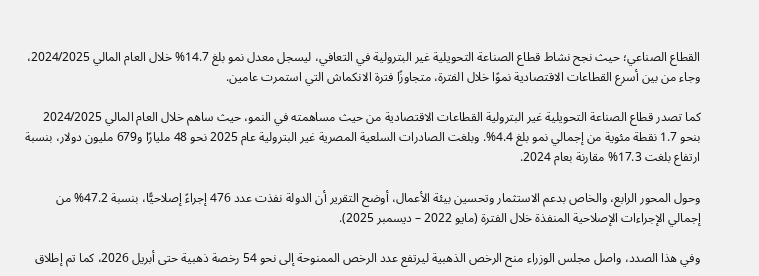القطاع الصناعي؛ حيث نجح نشاط قطاع الصناعة التحويلية غير البترولية في التعافي، ليسجل معدل نمو بلغ 14.7% خلال العام المالي 2024/2025، وجاء من بين أسرع القطاعات الاقتصادية نموًا خلال الفترة، متجاوزًا فترة الانكماش التي استمرت عامين.

كما تصدر قطاع الصناعة التحويلية غير البترولية القطاعات الاقتصادية من حيث مساهمته في النمو، حيث ساهم خلال العام المالي 2024/2025 بنحو 1.7 نقطة مئوية من إجمالي نمو بلغ 4.4%. وبلغت الصادرات السلعية المصرية غير البترولية عام 2025 نحو 48 مليارًا و679 مليون دولار، بنسبة ارتفاع بلغت 17.3% مقارنة بعام 2024.

وحول المحور الرابع، والخاص بدعم الاستثمار وتحسين بيئة الأعمال، أوضح التقرير أن الدولة نفذت عدد 476 إجراءً إصلاحيًّا، بنسبة 47.2% من إجمالي الإجراءات الإصلاحية المنفذة خلال الفترة (مايو 2022 – ديسمبر 2025).

وفي هذا الصدد، واصل مجلس الوزراء منح الرخص الذهبية ليرتفع عدد الرخص الممنوحة إلى نحو 54 رخصة ذهبية حتى أبريل 2026، كما تم إطلاق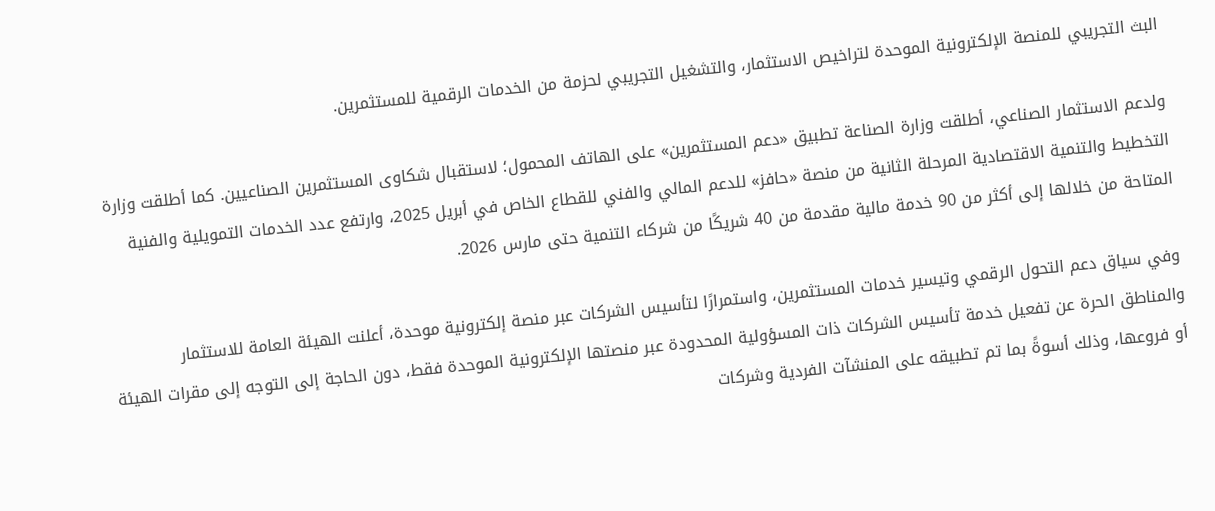البث التجريبي للمنصة الإلكترونية الموحدة لتراخيص الاستثمار، والتشغيل التجريبي لحزمة من الخدمات الرقمية للمستثمرين.

ولدعم الاستثمار الصناعي، أطلقت وزارة الصناعة تطبيق «دعم المستثمرين» على الهاتف المحمول؛ لاستقبال شكاوى المستثمرين الصناعيين. كما أطلقت وزارة التخطيط والتنمية الاقتصادية المرحلة الثانية من منصة «حافز» للدعم المالي والفني للقطاع الخاص في أبريل 2025، وارتفع عدد الخدمات التمويلية والفنية المتاحة من خلالها إلى أكثر من 90 خدمة مالية مقدمة من 40 شريكًا من شركاء التنمية حتى مارس 2026.

وفي سياق دعم التحول الرقمي وتيسير خدمات المستثمرين، واستمرارًا لتأسيس الشركات عبر منصة إلكترونية موحدة، أعلنت الهيئة العامة للاستثمار والمناطق الحرة عن تفعيل خدمة تأسيس الشركات ذات المسؤولية المحدودة عبر منصتها الإلكترونية الموحدة فقط، دون الحاجة إلى التوجه إلى مقرات الهيئة أو فروعها، وذلك أسوةً بما تم تطبيقه على المنشآت الفردية وشركات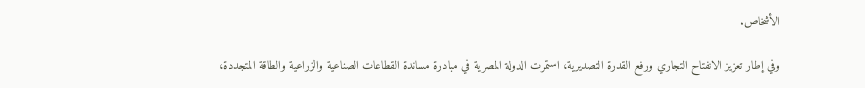الأشخاص.

وفي إطار تعزيز الانفتاح التجاري ورفع القدرة التصديرية، استمرت الدولة المصرية في مبادرة مساندة القطاعات الصناعية والزراعية والطاقة المتجددة،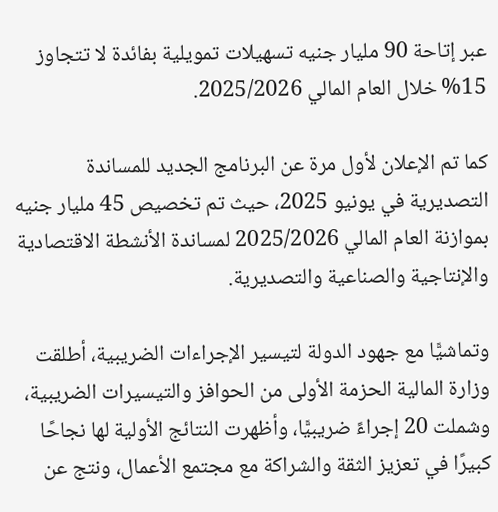عبر إتاحة 90 مليار جنيه تسهيلات تمويلية بفائدة لا تتجاوز 15% خلال العام المالي 2025/2026.

كما تم الإعلان لأول مرة عن البرنامج الجديد للمساندة التصديرية في يونيو 2025، حيث تم تخصيص 45 مليار جنيه بموازنة العام المالي 2025/2026 لمساندة الأنشطة الاقتصادية والإنتاجية والصناعية والتصديرية.

وتماشيًّا مع جهود الدولة لتيسير الإجراءات الضريبية، أطلقت وزارة المالية الحزمة الأولى من الحوافز والتيسيرات الضريبية، وشملت 20 إجراءً ضريبيًّا، وأظهرت النتائج الأولية لها نجاحًا كبيرًا في تعزيز الثقة والشراكة مع مجتمع الأعمال، ونتج عن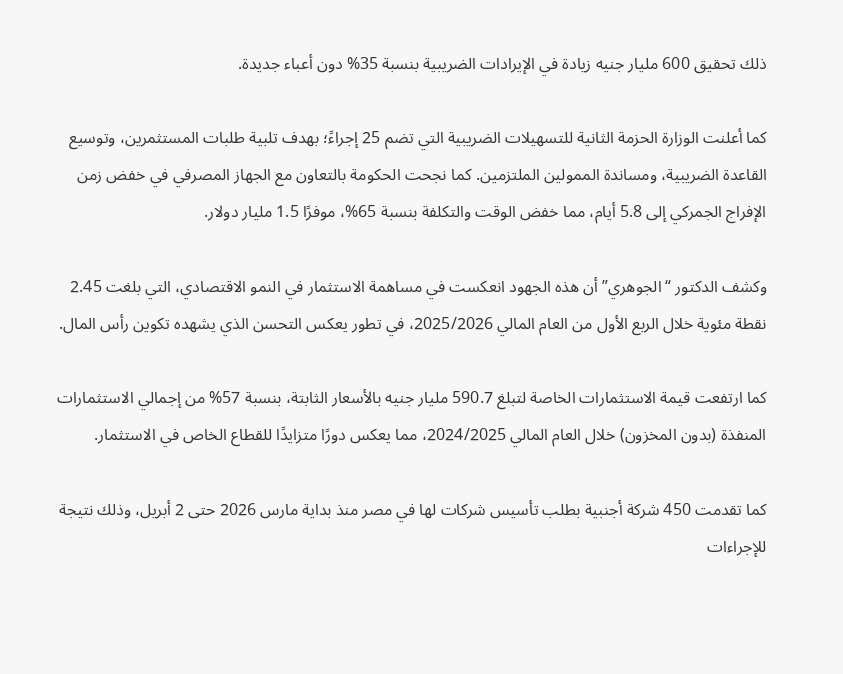ذلك تحقيق 600 مليار جنيه زيادة في الإيرادات الضريبية بنسبة 35% دون أعباء جديدة.

كما أعلنت الوزارة الحزمة الثانية للتسهيلات الضريبية التي تضم 25 إجراءً؛ بهدف تلبية طلبات المستثمرين، وتوسيع القاعدة الضريبية، ومساندة الممولين الملتزمين. كما نجحت الحكومة بالتعاون مع الجهاز المصرفي في خفض زمن الإفراج الجمركي إلى 5.8 أيام، مما خفض الوقت والتكلفة بنسبة 65%، موفرًا 1.5 مليار دولار.

وكشف الدكتور “الجوهري” أن هذه الجهود انعكست في مساهمة الاستثمار في النمو الاقتصادي، التي بلغت 2.45 نقطة مئوية خلال الربع الأول من العام المالي 2025/2026، في تطور يعكس التحسن الذي يشهده تكوين رأس المال.

كما ارتفعت قيمة الاستثمارات الخاصة لتبلغ 590.7 مليار جنيه بالأسعار الثابتة، بنسبة 57% من إجمالي الاستثمارات المنفذة (بدون المخزون) خلال العام المالي 2024/2025، مما يعكس دورًا متزايدًا للقطاع الخاص في الاستثمار.

كما تقدمت 450 شركة أجنبية بطلب تأسيس شركات لها في مصر منذ بداية مارس 2026 حتى 2 أبريل، وذلك نتيجة للإجراءات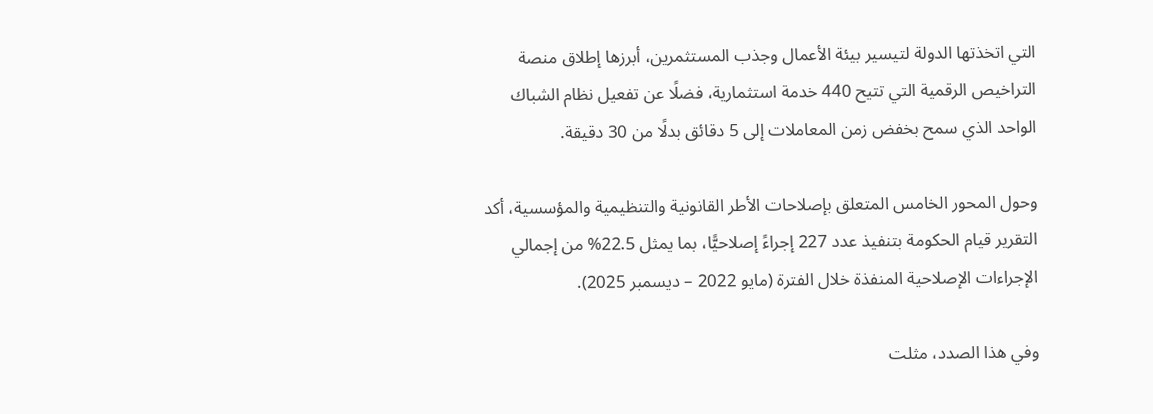التي اتخذتها الدولة لتيسير بيئة الأعمال وجذب المستثمرين، أبرزها إطلاق منصة التراخيص الرقمية التي تتيح 440 خدمة استثمارية، فضلًا عن تفعيل نظام الشباك الواحد الذي سمح بخفض زمن المعاملات إلى 5 دقائق بدلًا من 30 دقيقة.

وحول المحور الخامس المتعلق بإصلاحات الأطر القانونية والتنظيمية والمؤسسية، أكد التقرير قيام الحكومة بتنفيذ عدد 227 إجراءً إصلاحيًّا، بما يمثل 22.5% من إجمالي الإجراءات الإصلاحية المنفذة خلال الفترة (مايو 2022 – ديسمبر 2025).

وفي هذا الصدد، مثلت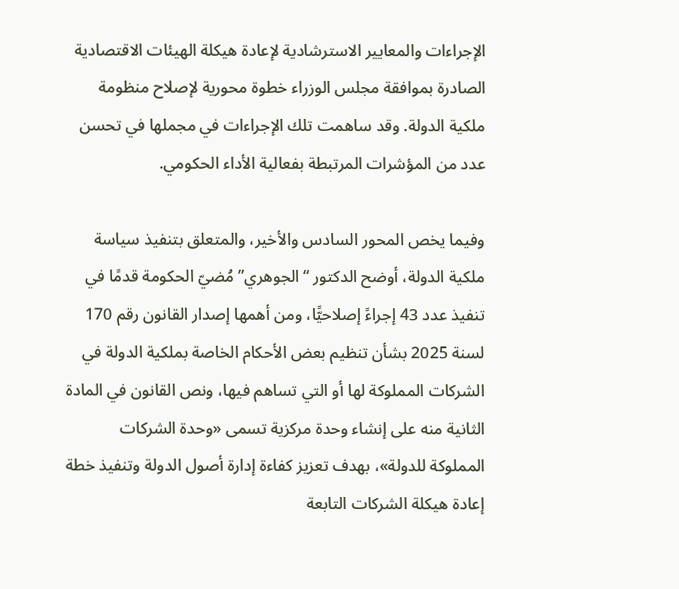الإجراءات والمعايير الاسترشادية لإعادة هيكلة الهيئات الاقتصادية الصادرة بموافقة مجلس الوزراء خطوة محورية لإصلاح منظومة ملكية الدولة. وقد ساهمت تلك الإجراءات في مجملها في تحسن عدد من المؤشرات المرتبطة بفعالية الأداء الحكومي.

وفيما يخص المحور السادس والأخير، والمتعلق بتنفيذ سياسة ملكية الدولة، أوضح الدكتور “الجوهري” مُضيّ الحكومة قدمًا في تنفيذ عدد 43 إجراءً إصلاحيًّا، ومن أهمها إصدار القانون رقم 170 لسنة 2025 بشأن تنظيم بعض الأحكام الخاصة بملكية الدولة في الشركات المملوكة لها أو التي تساهم فيها، ونص القانون في المادة الثانية منه على إنشاء وحدة مركزية تسمى «وحدة الشركات المملوكة للدولة»، بهدف تعزيز كفاءة إدارة أصول الدولة وتنفيذ خطة إعادة هيكلة الشركات التابعة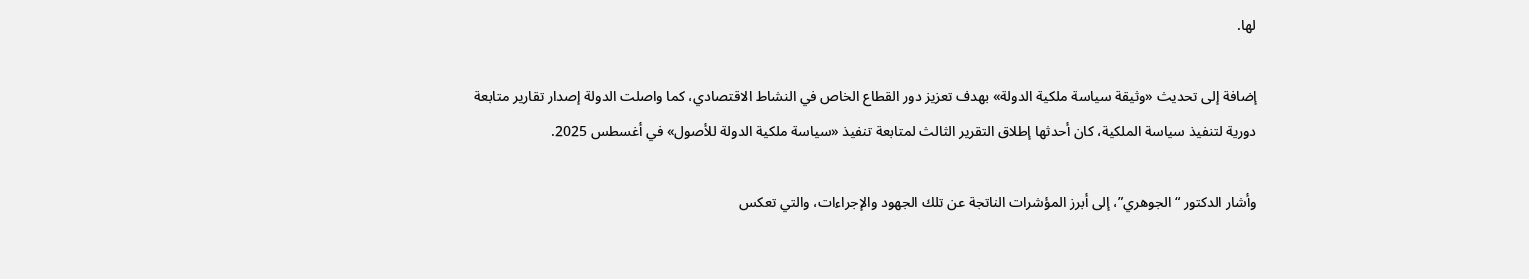لها.

إضافة إلى تحديث «وثيقة سياسة ملكية الدولة» بهدف تعزيز دور القطاع الخاص في النشاط الاقتصادي، كما واصلت الدولة إصدار تقارير متابعة دورية لتنفيذ سياسة الملكية، كان أحدثها إطلاق التقرير الثالث لمتابعة تنفيذ «سياسة ملكية الدولة للأصول» في أغسطس 2025.

وأشار الدكتور “الجوهري”، إلى أبرز المؤشرات الناتجة عن تلك الجهود والإجراءات، والتي تعكس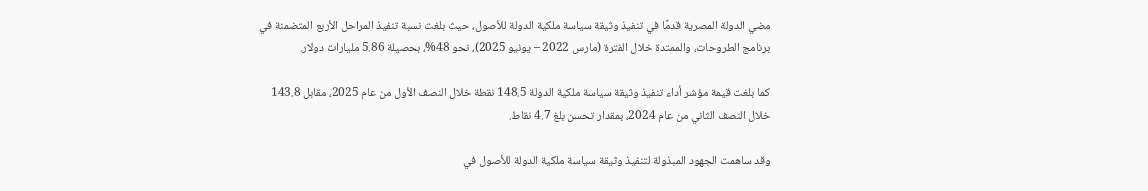مضي الدولة المصرية قدمًا في تنفيذ وثيقة سياسة ملكية الدولة للأصول، حيث بلغت نسبة تنفيذ المراحل الأربع المتضمنة في برنامج الطروحات، والممتدة خلال الفترة (مارس 2022 – يونيو 2025)، نحو 48%، بحصيلة 5.86 مليارات دولار.

كما بلغت قيمة مؤشر أداء تنفيذ وثيقة سياسة ملكية الدولة 148.5 نقطة خلال النصف الأول من عام 2025، مقابل 143.8 خلال النصف الثاني من عام 2024، بمقدار تحسن بلغ 4.7 نقاط.

وقد ساهمت الجهود المبذولة لتنفيذ وثيقة سياسة ملكية الدولة للأصول في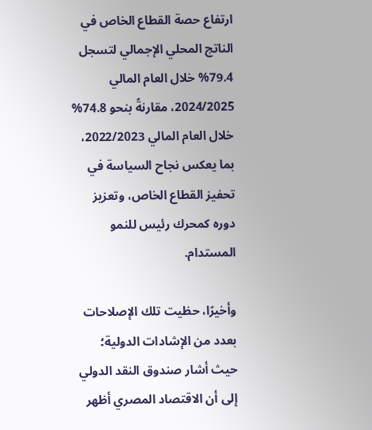ارتفاع حصة القطاع الخاص في الناتج المحلي الإجمالي لتسجل 79.4% خلال العام المالي 2024/2025، مقارنةً بنحو 74.8% خلال العام المالي 2022/2023، بما يعكس نجاح السياسة في تحفيز القطاع الخاص، وتعزيز دوره كمحرك رئيس للنمو المستدام.

وأخيرًا، حظيت تلك الإصلاحات بعدد من الإشادات الدولية؛ حيث أشار صندوق النقد الدولي إلى أن الاقتصاد المصري أظهر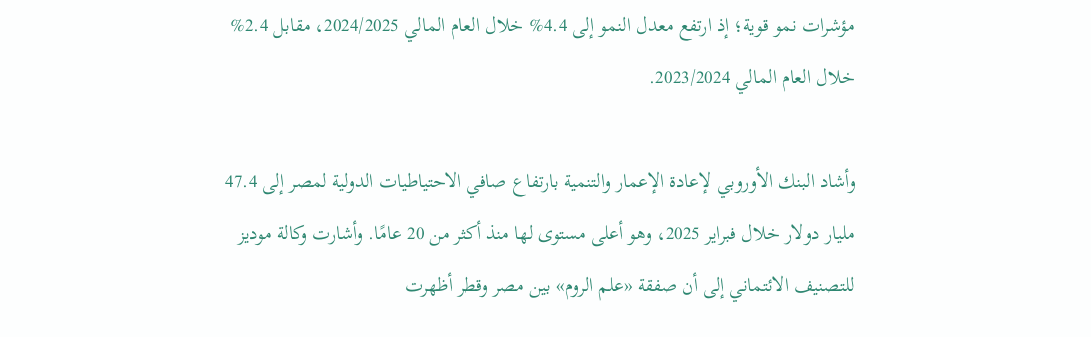مؤشرات نمو قوية؛ إذ ارتفع معدل النمو إلى 4.4% خلال العام المالي 2024/2025، مقابل 2.4% خلال العام المالي 2023/2024.

وأشاد البنك الأوروبي لإعادة الإعمار والتنمية بارتفاع صافي الاحتياطيات الدولية لمصر إلى 47.4 مليار دولار خلال فبراير 2025، وهو أعلى مستوى لها منذ أكثر من 20 عامًا. وأشارت وكالة موديز للتصنيف الائتماني إلى أن صفقة «علم الروم» بين مصر وقطر أظهرت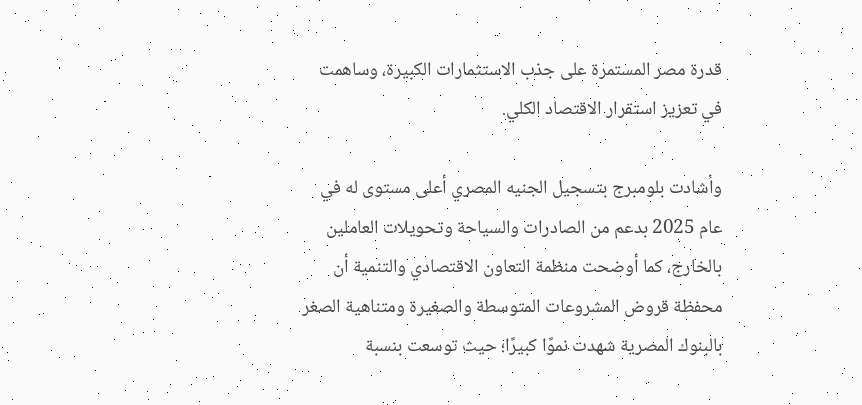قدرة مصر المستمرة على جذب الاستثمارات الكبيرة، وساهمت في تعزيز استقرار الاقتصاد الكلي.

وأشادت بلومبرج بتسجيل الجنيه المصري أعلى مستوى له في عام 2025 بدعم من الصادرات والسياحة وتحويلات العاملين بالخارج، كما أوضحت منظمة التعاون الاقتصادي والتنمية أن محفظة قروض المشروعات المتوسطة والصغيرة ومتناهية الصغر بالبنوك المصرية شهدت نموًا كبيرًا؛ حيث توسعت بنسبة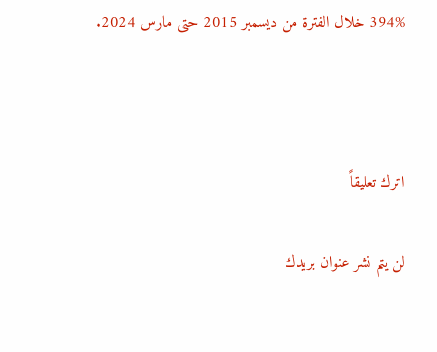394% خلال الفترة من ديسمبر 2015 حتى مارس 2024.



اترك تعليقاً

لن يتم نشر عنوان بريدك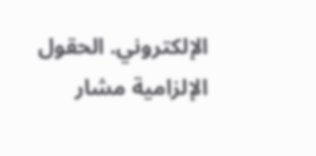الإلكتروني. الحقول الإلزامية مشار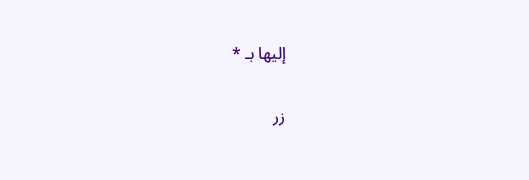إليها بـ *

زر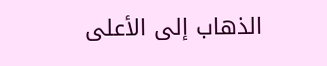الذهاب إلى الأعلى